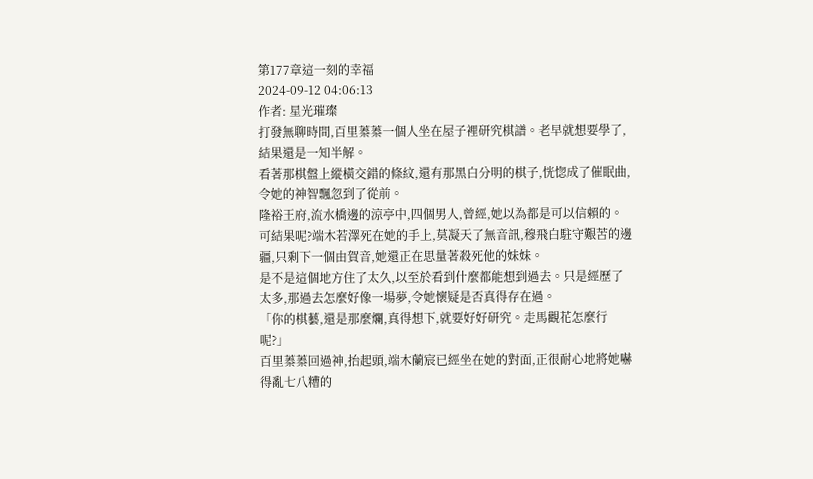第177章這一刻的幸福
2024-09-12 04:06:13
作者: 星光璀璨
打發無聊時間,百里蓁蓁一個人坐在屋子裡研究棋譜。老早就想要學了,結果還是一知半解。
看著那棋盤上縱橫交錯的條紋,還有那黑白分明的棋子,恍惚成了催眠曲,令她的神智飄忽到了從前。
隆裕王府,流水橋邊的涼亭中,四個男人,曾經,她以為都是可以信賴的。
可結果呢?端木若澤死在她的手上,莫凝天了無音訊,穆飛白駐守艱苦的邊疆,只剩下一個由賀音,她還正在思量著殺死他的妹妹。
是不是這個地方住了太久,以至於看到什麼都能想到過去。只是經歷了太多,那過去怎麼好像一場夢,令她懷疑是否真得存在過。
「你的棋藝,還是那麼爛,真得想下,就要好好研究。走馬觀花怎麼行呢?」
百里蓁蓁回過神,抬起頭,端木蘭宸已經坐在她的對面,正很耐心地將她嚇得亂七八糟的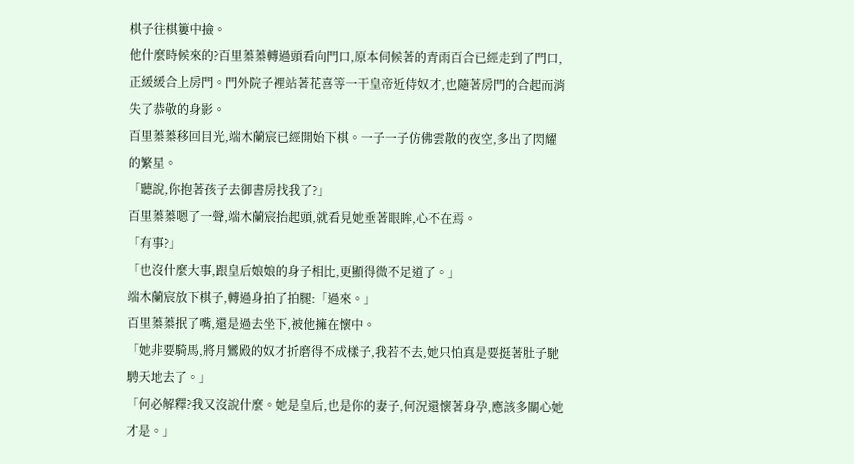棋子往棋簍中撿。
他什麼時候來的?百里蓁蓁轉過頭看向門口,原本伺候著的青雨百合已經走到了門口,正緩緩合上房門。門外院子裡站著花喜等一干皇帝近侍奴才,也隨著房門的合起而消失了恭敬的身影。
百里蓁蓁移回目光,端木蘭宸已經開始下棋。一子一子仿佛雲散的夜空,多出了閃耀的繁星。
「聽說,你抱著孩子去御書房找我了?」
百里蓁蓁嗯了一聲,端木蘭宸抬起頭,就看見她垂著眼眸,心不在焉。
「有事?」
「也沒什麼大事,跟皇后娘娘的身子相比,更顯得微不足道了。」
端木蘭宸放下棋子,轉過身拍了拍腿:「過來。」
百里蓁蓁抿了嘴,還是過去坐下,被他擁在懷中。
「她非要騎馬,將月鸞殿的奴才折磨得不成樣子,我若不去,她只怕真是要挺著肚子馳騁天地去了。」
「何必解釋?我又沒說什麼。她是皇后,也是你的妻子,何況還懷著身孕,應該多關心她才是。」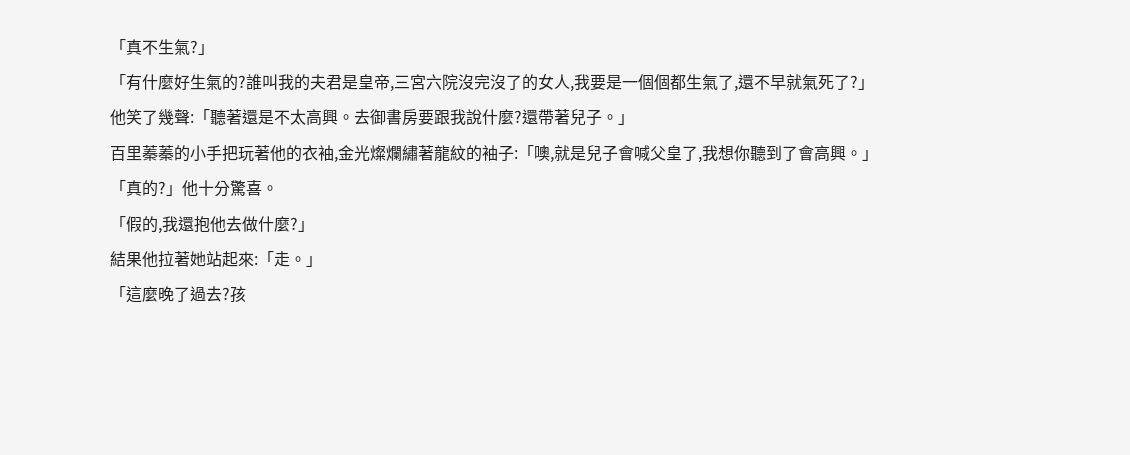「真不生氣?」
「有什麼好生氣的?誰叫我的夫君是皇帝,三宮六院沒完沒了的女人,我要是一個個都生氣了,還不早就氣死了?」
他笑了幾聲:「聽著還是不太高興。去御書房要跟我說什麼?還帶著兒子。」
百里蓁蓁的小手把玩著他的衣袖,金光燦爛繡著龍紋的袖子:「噢,就是兒子會喊父皇了,我想你聽到了會高興。」
「真的?」他十分驚喜。
「假的,我還抱他去做什麼?」
結果他拉著她站起來:「走。」
「這麼晚了過去?孩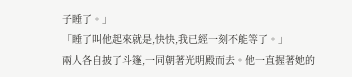子睡了。」
「睡了叫他起來就是,快快,我已經一刻不能等了。」
兩人各自披了斗篷,一同朝著光明殿而去。他一直握著她的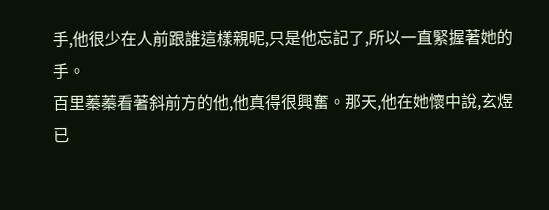手,他很少在人前跟誰這樣親昵,只是他忘記了,所以一直緊握著她的手。
百里蓁蓁看著斜前方的他,他真得很興奮。那天,他在她懷中說,玄煜已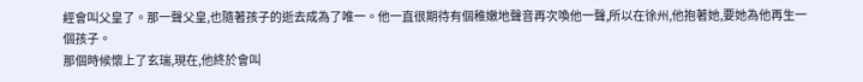經會叫父皇了。那一聲父皇,也隨著孩子的逝去成為了唯一。他一直很期待有個稚嫩地聲音再次喚他一聲,所以在徐州,他抱著她,要她為他再生一個孩子。
那個時候懷上了玄瑞,現在,他終於會叫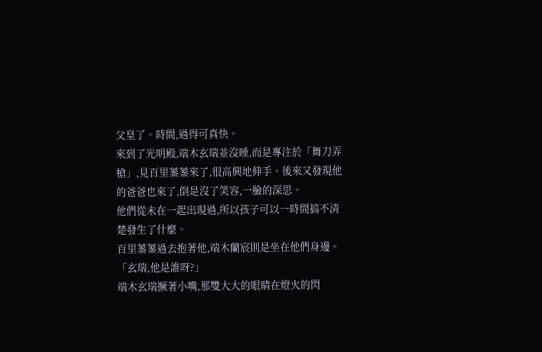父皇了。時間,過得可真快。
來到了光明殿,端木玄瑞並沒睡,而是專注於「舞刀弄槍」,見百里蓁蓁來了,很高興地伸手。後來又發現他的爸爸也來了,倒是沒了笑容,一臉的深思。
他們從未在一起出現過,所以孩子可以一時間搞不清楚發生了什麼。
百里蓁蓁過去抱著他,端木蘭宸則是坐在他們身邊。
「玄瑞,他是誰呀?」
端木玄瑞撅著小嘴,那雙大大的眼睛在燈火的閃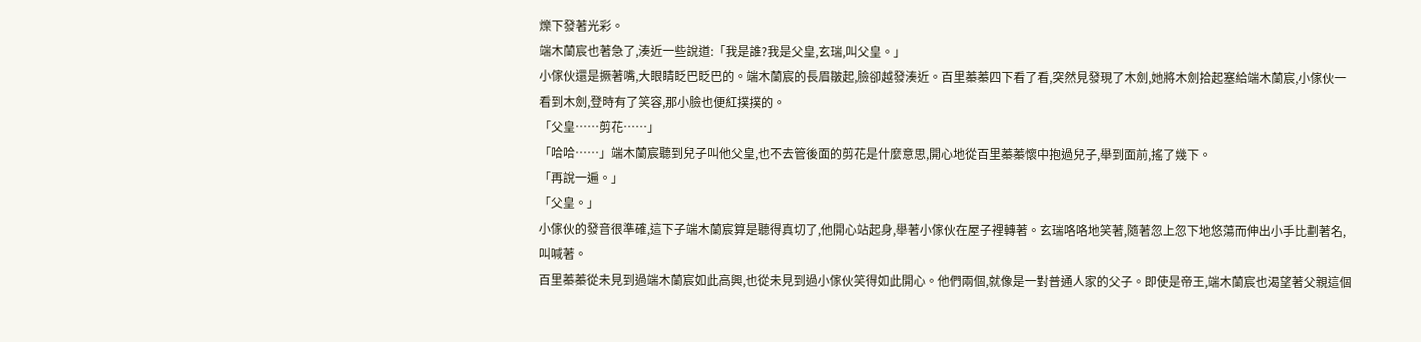爍下發著光彩。
端木蘭宸也著急了,湊近一些說道:「我是誰?我是父皇,玄瑞,叫父皇。」
小傢伙還是撅著嘴,大眼睛眨巴眨巴的。端木蘭宸的長眉皺起,臉卻越發湊近。百里蓁蓁四下看了看,突然見發現了木劍,她將木劍拾起塞給端木蘭宸,小傢伙一看到木劍,登時有了笑容,那小臉也便紅撲撲的。
「父皇……剪花……」
「哈哈……」端木蘭宸聽到兒子叫他父皇,也不去管後面的剪花是什麼意思,開心地從百里蓁蓁懷中抱過兒子,舉到面前,搖了幾下。
「再說一遍。」
「父皇。」
小傢伙的發音很準確,這下子端木蘭宸算是聽得真切了,他開心站起身,舉著小傢伙在屋子裡轉著。玄瑞咯咯地笑著,隨著忽上忽下地悠蕩而伸出小手比劃著名,叫喊著。
百里蓁蓁從未見到過端木蘭宸如此高興,也從未見到過小傢伙笑得如此開心。他們兩個,就像是一對普通人家的父子。即使是帝王,端木蘭宸也渴望著父親這個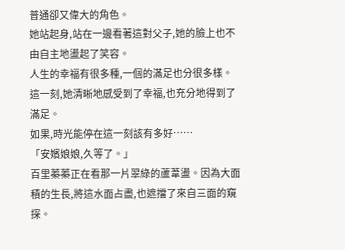普通卻又偉大的角色。
她站起身,站在一邊看著這對父子,她的臉上也不由自主地盪起了笑容。
人生的幸福有很多種,一個的滿足也分很多樣。這一刻,她清晰地感受到了幸福,也充分地得到了滿足。
如果,時光能停在這一刻該有多好……
「安嬪娘娘,久等了。」
百里蓁蓁正在看那一片翠綠的蘆葦盪。因為大面積的生長,將這水面占盡,也遮擋了來自三面的窺探。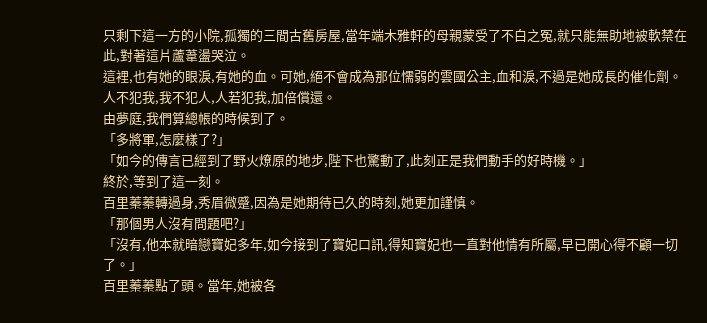只剩下這一方的小院,孤獨的三間古舊房屋,當年端木雅軒的母親蒙受了不白之冤,就只能無助地被軟禁在此,對著這片蘆葦盪哭泣。
這裡,也有她的眼淚,有她的血。可她,絕不會成為那位懦弱的雲國公主,血和淚,不過是她成長的催化劑。人不犯我,我不犯人,人若犯我,加倍償還。
由夢庭,我們算總帳的時候到了。
「多將軍,怎麼樣了?」
「如今的傳言已經到了野火燎原的地步,陛下也驚動了,此刻正是我們動手的好時機。」
終於,等到了這一刻。
百里蓁蓁轉過身,秀眉微蹙,因為是她期待已久的時刻,她更加謹慎。
「那個男人沒有問題吧?」
「沒有,他本就暗戀寶妃多年,如今接到了寶妃口訊,得知寶妃也一直對他情有所屬,早已開心得不顧一切了。」
百里蓁蓁點了頭。當年,她被各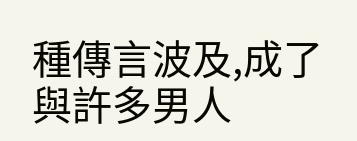種傳言波及,成了與許多男人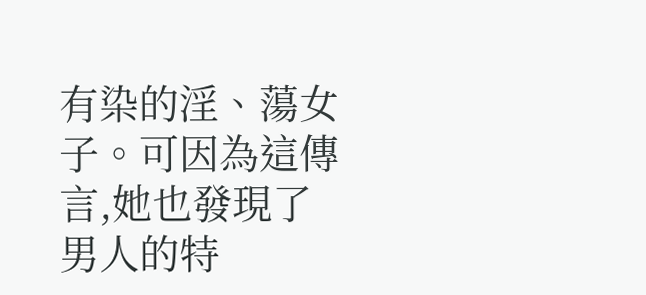有染的淫、蕩女子。可因為這傳言,她也發現了男人的特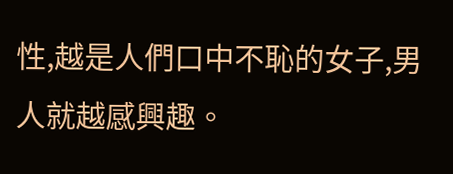性,越是人們口中不恥的女子,男人就越感興趣。